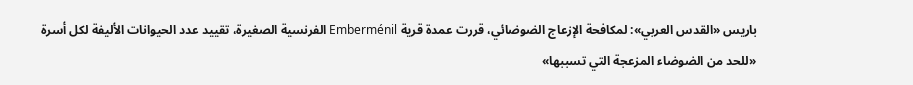باريس «القدس العربي»: لمكافحة الإزعاج الضوضائي، قررت عمدة قرية Emberménil الفرنسية الصغيرة، تقييد عدد الحيوانات الأليفة لكل أسرة «للحد من الضوضاء المزعجة التي تسببها»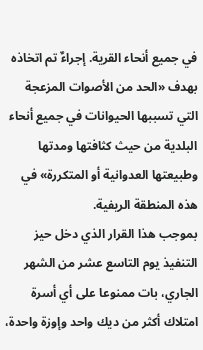في جميع أنحاء القرية. إجراءٌ تم اتخاذه بهدف «الحد من الأصوات المزعجة التي تسببها الحيوانات في جميع أنحاء البلدية من حيث كثافتها ومدتها وطبيعتها العدوانية أو المتكررة» في هذه المنطقة الريفية.
بموجب هذا القرار الذي دخل حيز التنفيذ يوم التاسع عشر من الشهر الجاري، بات ممنوعا على أي أسرة امتلاك أكثر من ديك واحد وإوزة واحدة،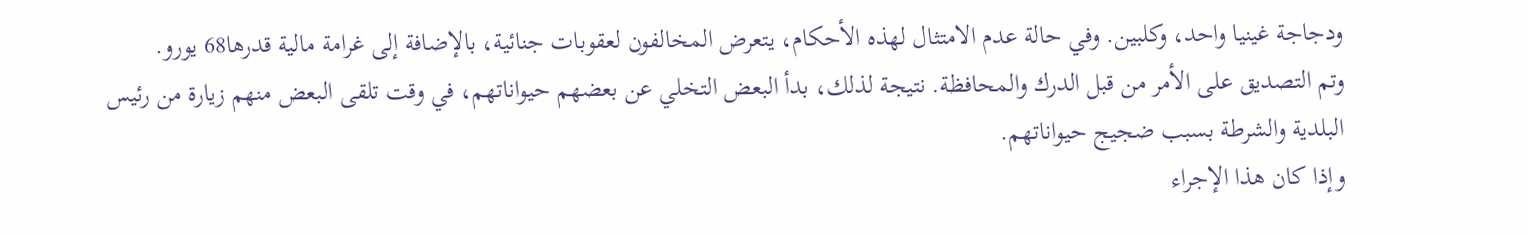ودجاجة غينيا واحد، وكلبين. وفي حالة عدم الامتثال لهذه الأحكام، يتعرض المخالفون لعقوبات جنائية، بالإضافة إلى غرامة مالية قدرها68 يورو.
وتم التصديق على الأمر من قبل الدرك والمحافظة. نتيجة لذلك، بدأ البعض التخلي عن بعضهم حيواناتهم، في وقت تلقى البعض منهم زيارة من رئيس البلدية والشرطة بسبب ضجيج حيواناتهم.
وإذا كان هذا الإجراء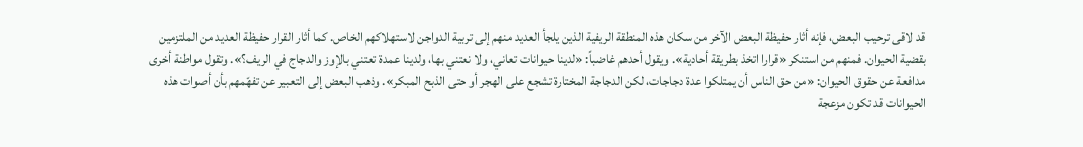قد لاقى ترحيب البعض، فإنه أثار حفيظة البعض الآخر من سكان هذه المنطقة الريفية الذين يلجأ العديد منهم إلى تربية الدواجن لاستهلاكهم الخاص. كما أثار القرار حفيظة العديد من الملتزمين بقضية الحيوان. فمنهم من استنكر «قرارا اتخذ بطريقة أحادية». ويقول أحدهم غاضباً: «لدينا حيوانات تعاني، ولا نعتني بها، ولدينا عمدة تعتني بالإوز والدجاج في الريف؟». وتقول مواطنة أخرى مدافعة عن حقوق الحيوان: «من حق الناس أن يمتلكوا عدة دجاجات، لكن الدجاجة المختارة تشجع على الهجر أو حتى الذبح المبكر». وذهب البعض إلى التعبير عن تفهّمهم بأن أصوات هذه الحيوانات قد تكون مزعجة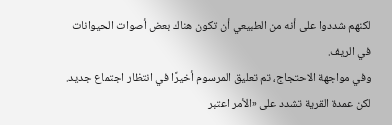لكنهم شددوا على أنه من الطبيعي أن تكون هناك بعض أصوات الحيوانات في الريف.
وفي مواجهة الاحتجاج، تم تعليق المرسوم أخيرًا في انتظار اجتماع جديد. لكن عمدة القرية تشدد على «الأمر اعتبر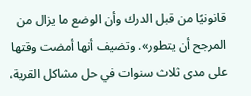قانونيًا من قبل الدرك وأن الوضع ما يزال من المرجح أن يتطور». وتضيف أنها أمضت وقتها على مدى ثلاث سنوات في حل مشاكل القرية،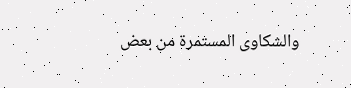والشكاوى المستمرة من بعض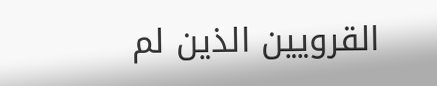القرويين الذين لم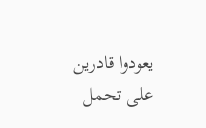يعودوا قادرين على تحمل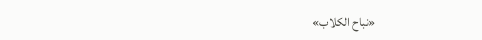«نباح الكلاب»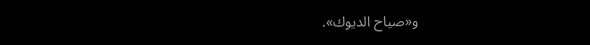و«صياح الديوك».